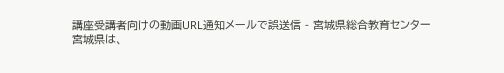講座受講者向けの動画URL通知メールで誤送信 - 宮城県総合教育センター
宮城県は、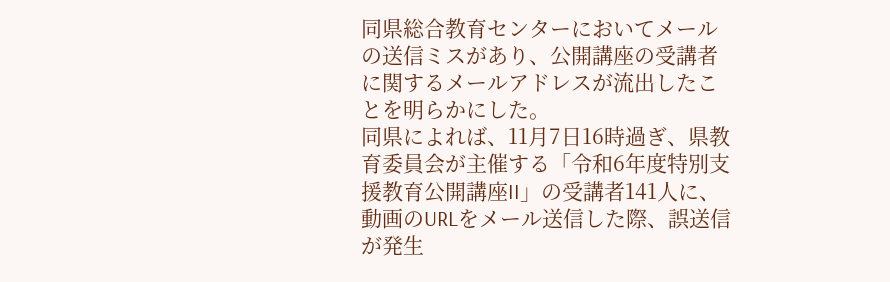同県総合教育センターにおいてメールの送信ミスがあり、公開講座の受講者に関するメールアドレスが流出したことを明らかにした。
同県によれば、11月7日16時過ぎ、県教育委員会が主催する「令和6年度特別支援教育公開講座II」の受講者141人に、動画のURLをメール送信した際、誤送信が発生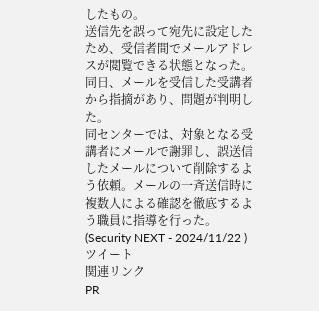したもの。
送信先を誤って宛先に設定したため、受信者間でメールアドレスが閲覧できる状態となった。同日、メールを受信した受講者から指摘があり、問題が判明した。
同センターでは、対象となる受講者にメールで謝罪し、誤送信したメールについて削除するよう依頼。メールの一斉送信時に複数人による確認を徹底するよう職員に指導を行った。
(Security NEXT - 2024/11/22 )
ツイート
関連リンク
PR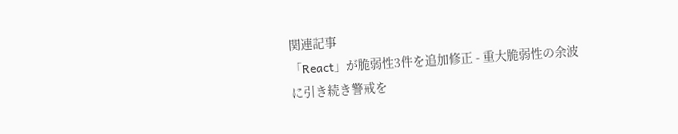関連記事
「React」が脆弱性3件を追加修正 - 重大脆弱性の余波に引き続き警戒を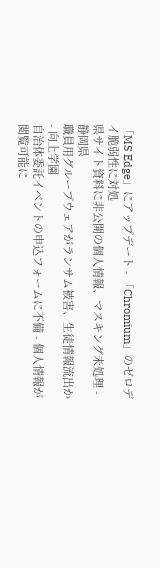「MS Edge」にアップデート - 「Chromium」のゼロデイ脆弱性に対処
県サイト資料に非公開の個人情報、マスキング未処理 - 静岡県
職員用グループウェアがランサム被害、生徒情報流出か - 向上学園
自治体委託イベントの申込フォームに不備 - 個人情報が閲覧可能に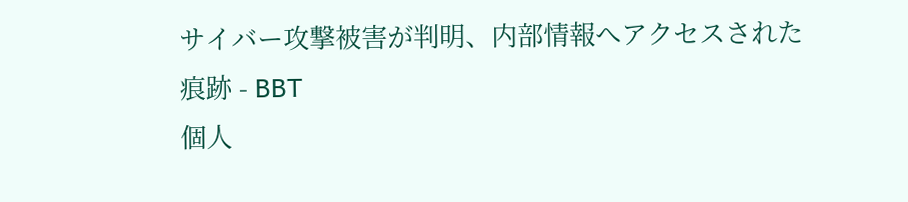サイバー攻撃被害が判明、内部情報へアクセスされた痕跡 - BBT
個人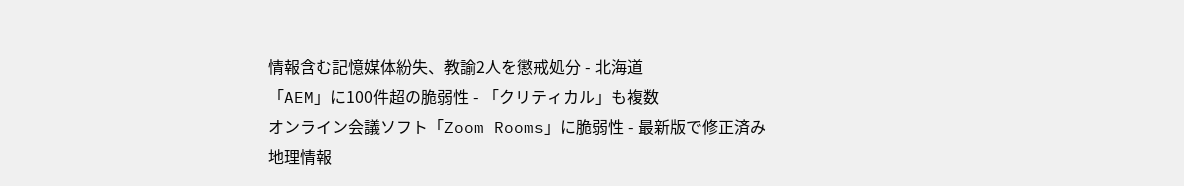情報含む記憶媒体紛失、教諭2人を懲戒処分 - 北海道
「AEM」に100件超の脆弱性 - 「クリティカル」も複数
オンライン会議ソフト「Zoom Rooms」に脆弱性 - 最新版で修正済み
地理情報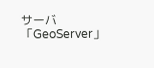サーバ「GeoServer」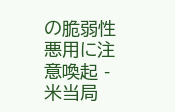の脆弱性悪用に注意喚起 - 米当局